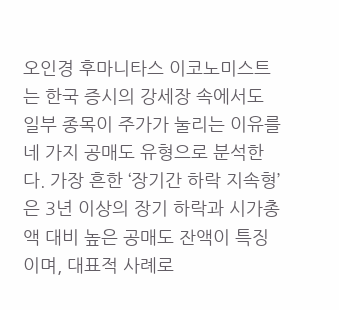오인경 후마니타스 이코노미스트는 한국 증시의 강세장 속에서도 일부 종목이 주가가 눌리는 이유를 네 가지 공매도 유형으로 분석한다. 가장 흔한 ‘장기간 하락 지속형’은 3년 이상의 장기 하락과 시가총액 대비 높은 공매도 잔액이 특징이며, 대표적 사례로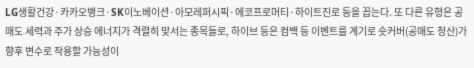LG생활건강·카카오뱅크·SK이노베이션·아모레퍼시픽·에코프로머티·하이트진로 등을 꼽는다. 또 다른 유형은 공매도 세력과 주가 상승 에너지가 격렬히 맞서는 종목들로, 하이브 등은 컴백 등 이벤트를 계기로 숏커버(공매도 청산)가 향후 변수로 작용할 가능성이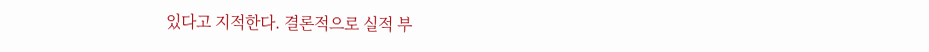있다고 지적한다. 결론적으로 실적 부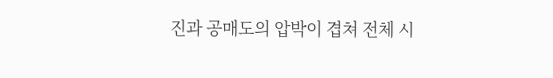진과 공매도의 압박이 겹쳐 전체 시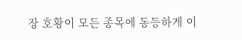장 호황이 모든 종목에 동등하게 이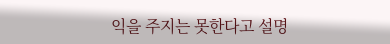익을 주지는 못한다고 설명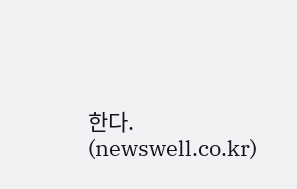한다. (newswell.co.kr)